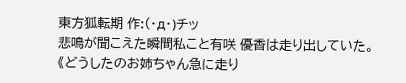東方狐転期 作:(・д・)チッ
悲鳴が聞こえた瞬間私こと有咲 優香は走り出していた。
《どうしたのお姉ちゃん急に走り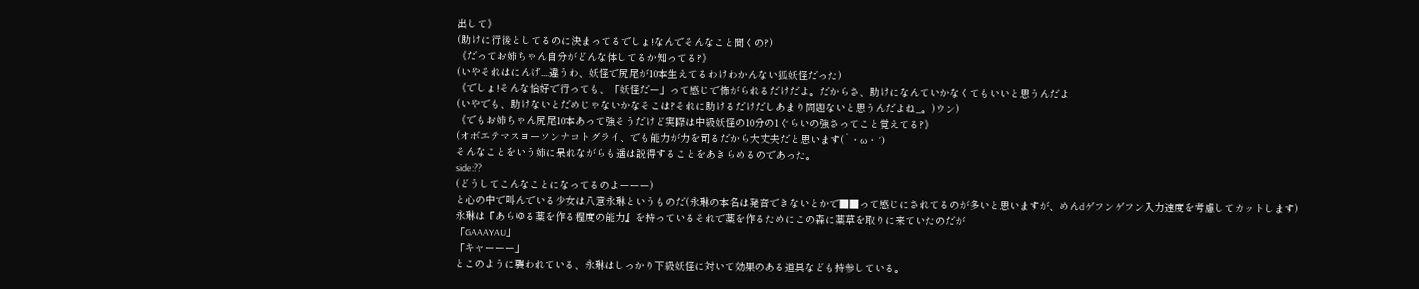出して》
(助けに行後としてるのに決まってるでしょ!なんでそんなこと聞くの?)
《だってお姉ちゃん自分がどんな体してるか知ってる?》
(いやそれはにんげ....違うわ、妖怪で尻尾が10本生えてるわけわかんない狐妖怪だった)
《でしょ!そんな恰好で行っても、「妖怪だー」って感じで怖がられるだけだよ。だからさ、助けになんていかなくてもいいと思うんだよ
(いやでも、助けないとだめじゃないかなそこは?それに助けるだけだしあまり問題ないと思うんだよね_。)ウン)
《でもお姉ちゃん尻尾10本あって強そうだけど実際は中級妖怪の10分の1ぐらいの強さってこと覚えてる?》
(オボエテマスヨーソンナコトグライ、でも能力が力を司るだから大丈夫だと思います(`・ω・´)
そんなことをいう姉に呆れながらも遥は説得することをあきらめるのであった。
side:??
(どうしてこんなことになってるのよーーー)
と心の中で叫んでいる少女は八意永琳というものだ(永琳の本名は発音できないとかで■■って感じにされてるのが多いと思いますが、めんdゲフンゲフン入力速度を考慮してカットします)
永琳は『あらゆる薬を作る程度の能力』を持っているそれで薬を作るためにこの森に薬草を取りに来ていたのだが
「GAAAYAU」
「キャーーー」
とこのように襲われている、永琳はしっかり下級妖怪に対いて効果のある道具なども持参している。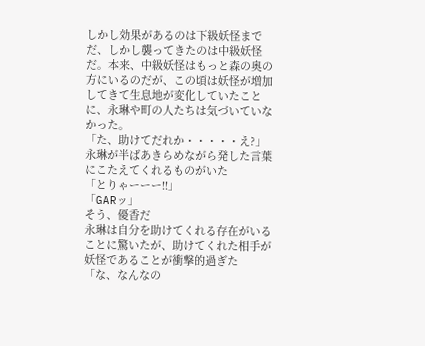しかし効果があるのは下級妖怪までだ、しかし襲ってきたのは中級妖怪だ。本来、中級妖怪はもっと森の奥の方にいるのだが、この頃は妖怪が増加してきて生息地が変化していたことに、永琳や町の人たちは気づいていなかった。
「た、助けてだれか・・・・・え?」
永琳が半ばあきらめながら発した言葉にこたえてくれるものがいた
「とりゃーーー!!」
「GARッ」
そう、優香だ
永琳は自分を助けてくれる存在がいることに驚いたが、助けてくれた相手が妖怪であることが衝撃的過ぎた
「な、なんなの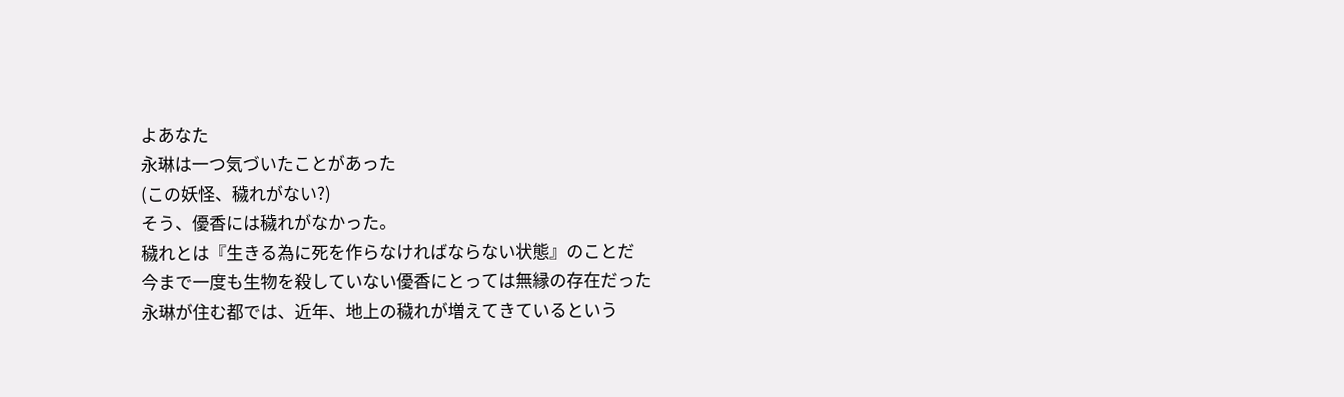よあなた
永琳は一つ気づいたことがあった
(この妖怪、穢れがない?)
そう、優香には穢れがなかった。
穢れとは『生きる為に死を作らなければならない状態』のことだ
今まで一度も生物を殺していない優香にとっては無縁の存在だった
永琳が住む都では、近年、地上の穢れが増えてきているという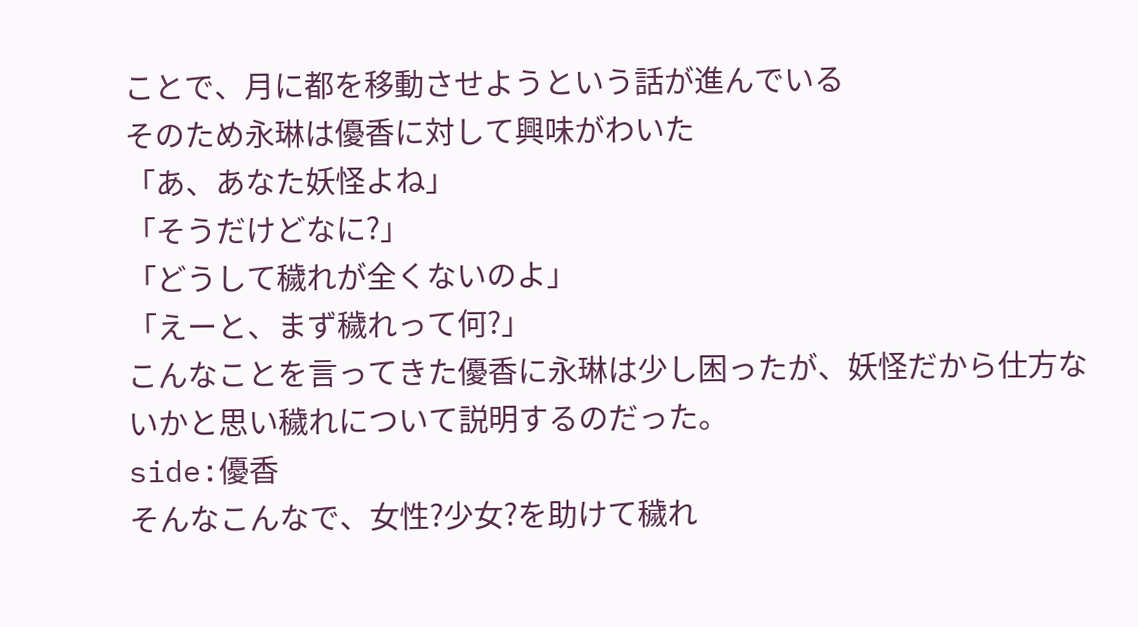ことで、月に都を移動させようという話が進んでいる
そのため永琳は優香に対して興味がわいた
「あ、あなた妖怪よね」
「そうだけどなに?」
「どうして穢れが全くないのよ」
「えーと、まず穢れって何?」
こんなことを言ってきた優香に永琳は少し困ったが、妖怪だから仕方ないかと思い穢れについて説明するのだった。
side:優香
そんなこんなで、女性?少女?を助けて穢れ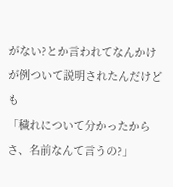がない?とか言われてなんかけが例ついて説明されたんだけども
「穢れについて分かったからさ、名前なんて言うの?」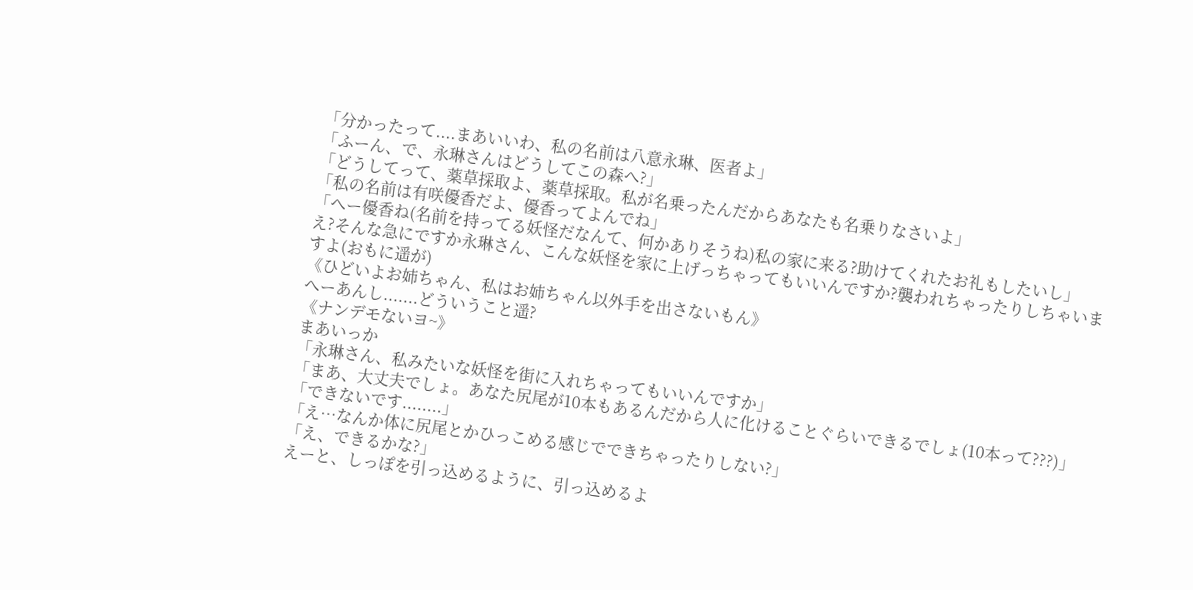「分かったって....まあいいわ、私の名前は八意永琳、医者よ」
「ふーん、で、永琳さんはどうしてこの森へ?」
「どうしてって、薬草採取よ、薬草採取。私が名乗ったんだからあなたも名乗りなさいよ」
「私の名前は有咲優香だよ、優香ってよんでね」
「へー優香ね(名前を持ってる妖怪だなんて、何かありそうね)私の家に来る?助けてくれたお礼もしたいし」
え?そんな急にですか永琳さん、こんな妖怪を家に上げっちゃってもいいんですか?襲われちゃったりしちゃいますよ(おもに遥が)
《ひどいよお姉ちゃん、私はお姉ちゃん以外手を出さないもん》
へーあんし.......どういうこと遥?
《ナンデモないヨ~》
まあいっか
「永琳さん、私みたいな妖怪を街に入れちゃってもいいんですか」
「まあ、大丈夫でしょ。あなた尻尾が10本もあるんだから人に化けることぐらいできるでしょ(10本って???)」
「できないです........」
「え…なんか体に尻尾とかひっこめる感じでできちゃったりしない?」
「え、できるかな?」
えーと、しっぽを引っ込めるように、引っ込めるよ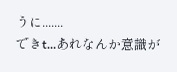うに.......
できt…あれなんか意識が